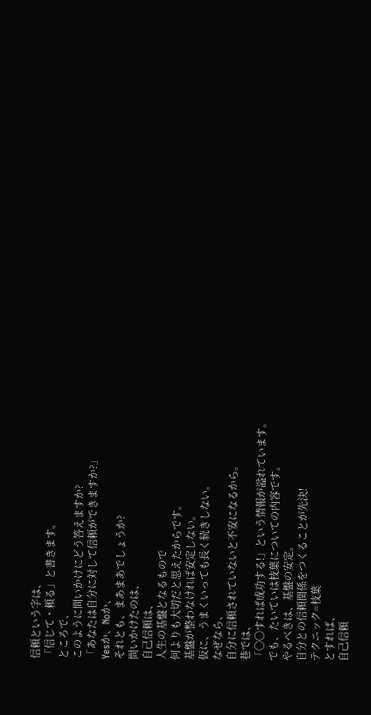信頼という字は、
「信じて・頼る」と書きます。
ところで、
このように問いかけにどう答えますか?
「あなたは自分に対して信頼ができますか?」
Yesか、Noか、
それとも、まあまあでしょうか?
問いかけたのは、
自己信頼は、
人生の基盤となるもので
何よりも大切だと思えたからです。
基盤が整わなければ安定しない。
仮に、うまくいっても長く続きしない。
なぜなら、
自分に信頼されていないと不安になるから。
巷では、
「〇〇すれば成功する!」という情報が溢れています。
でも、たいていは枝葉についての内容です。
やるべきは、基盤の安定。
自分との信頼関係をつくることが先決!
テクニック=枝葉
とすれば、
自己信頼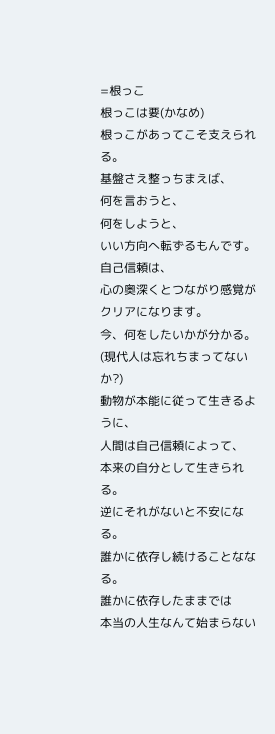=根っこ
根っこは要(かなめ)
根っこがあってこそ支えられる。
基盤さえ整っちまえば、
何を言おうと、
何をしようと、
いい方向へ転ずるもんです。
自己信頼は、
心の奥深くとつながり感覚がクリアになります。
今、何をしたいかが分かる。
(現代人は忘れちまってないか?)
動物が本能に従って生きるように、
人間は自己信頼によって、
本来の自分として生きられる。
逆にそれがないと不安になる。
誰かに依存し続けることななる。
誰かに依存したままでは
本当の人生なんて始まらない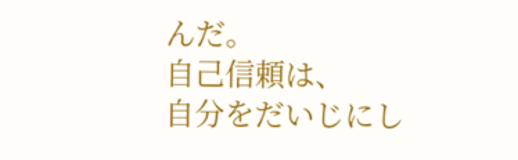んだ。
自己信頼は、
自分をだいじにし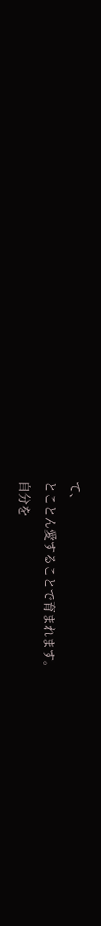て、
とことん愛することで育まれます。
自分を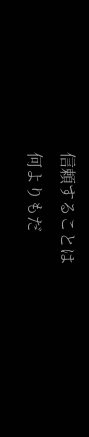信頼することは
何よりもだ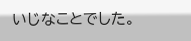いじなことでした。